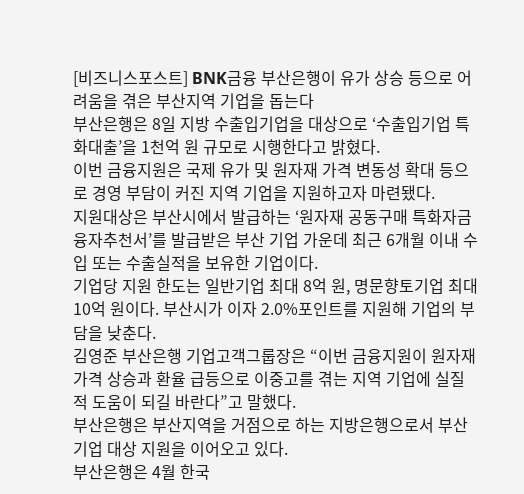[비즈니스포스트] BNK금융 부산은행이 유가 상승 등으로 어려움을 겪은 부산지역 기업을 돕는다
부산은행은 8일 지방 수출입기업을 대상으로 ‘수출입기업 특화대출’을 1천억 원 규모로 시행한다고 밝혔다.
이번 금융지원은 국제 유가 및 원자재 가격 변동성 확대 등으로 경영 부담이 커진 지역 기업을 지원하고자 마련됐다.
지원대상은 부산시에서 발급하는 ‘원자재 공동구매 특화자금 융자추천서’를 발급받은 부산 기업 가운데 최근 6개월 이내 수입 또는 수출실적을 보유한 기업이다.
기업당 지원 한도는 일반기업 최대 8억 원, 명문향토기업 최대 10억 원이다. 부산시가 이자 2.0%포인트를 지원해 기업의 부담을 낮춘다.
김영준 부산은행 기업고객그룹장은 “이번 금융지원이 원자재 가격 상승과 환율 급등으로 이중고를 겪는 지역 기업에 실질적 도움이 되길 바란다”고 말했다.
부산은행은 부산지역을 거점으로 하는 지방은행으로서 부산 기업 대상 지원을 이어오고 있다.
부산은행은 4월 한국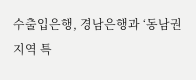수출입은행, 경남은행과 ‘동남권 지역 특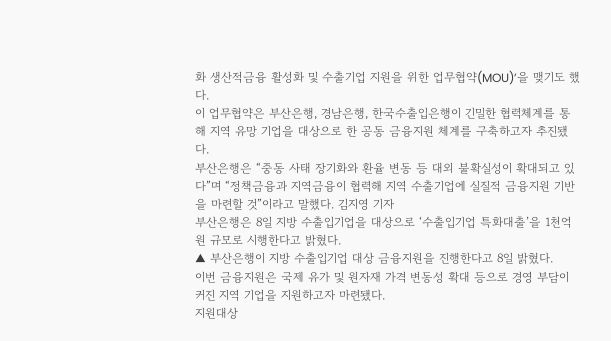화 생산적금융 활성화 및 수출기업 지원을 위한 업무협약(MOU)’을 맺기도 했다.
이 업무협약은 부산은행, 경남은행, 한국수출입은행이 긴밀한 협력체계를 통해 지역 유망 기업을 대상으로 한 공동 금융지원 체계를 구축하고자 추진됐다.
부산은행은 “중동 사태 장기화와 환율 변동 등 대외 불확실성이 확대되고 있다”며 “정책금융과 지역금융이 협력해 지역 수출기업에 실질적 금융지원 기반을 마련할 것”이라고 말했다. 김지영 기자
부산은행은 8일 지방 수출입기업을 대상으로 ‘수출입기업 특화대출’을 1천억 원 규모로 시행한다고 밝혔다.
▲ 부산은행이 지방 수출입기업 대상 금융지원을 진행한다고 8일 밝혔다.
이번 금융지원은 국제 유가 및 원자재 가격 변동성 확대 등으로 경영 부담이 커진 지역 기업을 지원하고자 마련됐다.
지원대상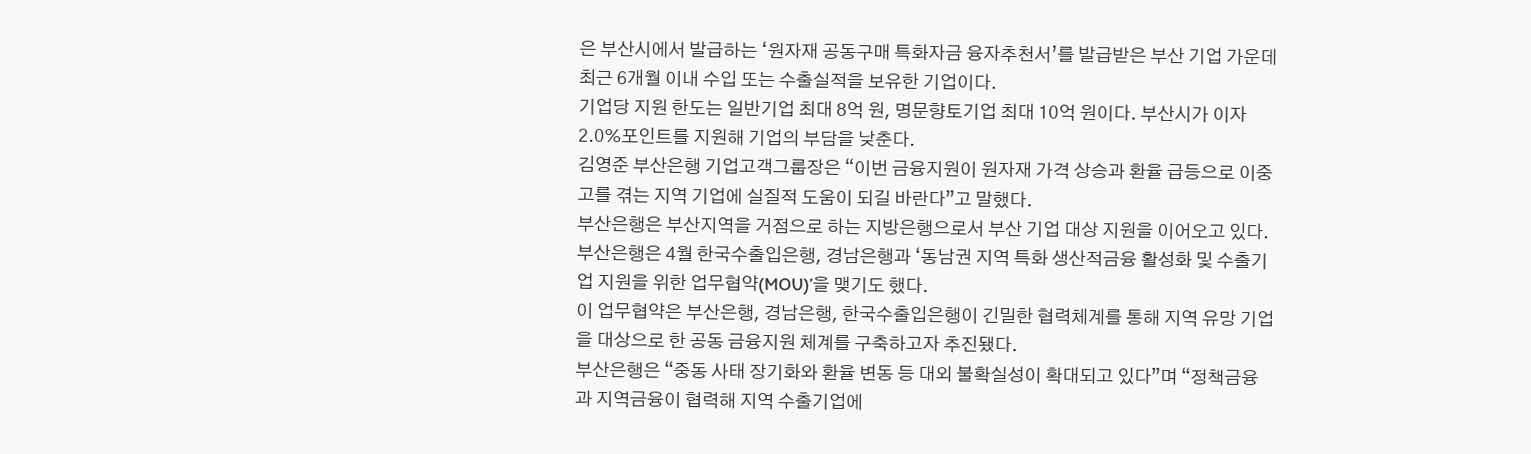은 부산시에서 발급하는 ‘원자재 공동구매 특화자금 융자추천서’를 발급받은 부산 기업 가운데 최근 6개월 이내 수입 또는 수출실적을 보유한 기업이다.
기업당 지원 한도는 일반기업 최대 8억 원, 명문향토기업 최대 10억 원이다. 부산시가 이자 2.0%포인트를 지원해 기업의 부담을 낮춘다.
김영준 부산은행 기업고객그룹장은 “이번 금융지원이 원자재 가격 상승과 환율 급등으로 이중고를 겪는 지역 기업에 실질적 도움이 되길 바란다”고 말했다.
부산은행은 부산지역을 거점으로 하는 지방은행으로서 부산 기업 대상 지원을 이어오고 있다.
부산은행은 4월 한국수출입은행, 경남은행과 ‘동남권 지역 특화 생산적금융 활성화 및 수출기업 지원을 위한 업무협약(MOU)’을 맺기도 했다.
이 업무협약은 부산은행, 경남은행, 한국수출입은행이 긴밀한 협력체계를 통해 지역 유망 기업을 대상으로 한 공동 금융지원 체계를 구축하고자 추진됐다.
부산은행은 “중동 사태 장기화와 환율 변동 등 대외 불확실성이 확대되고 있다”며 “정책금융과 지역금융이 협력해 지역 수출기업에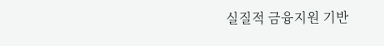실질적 금융지원 기반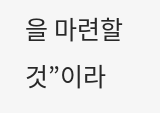을 마련할 것”이라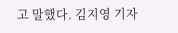고 말했다. 김지영 기자